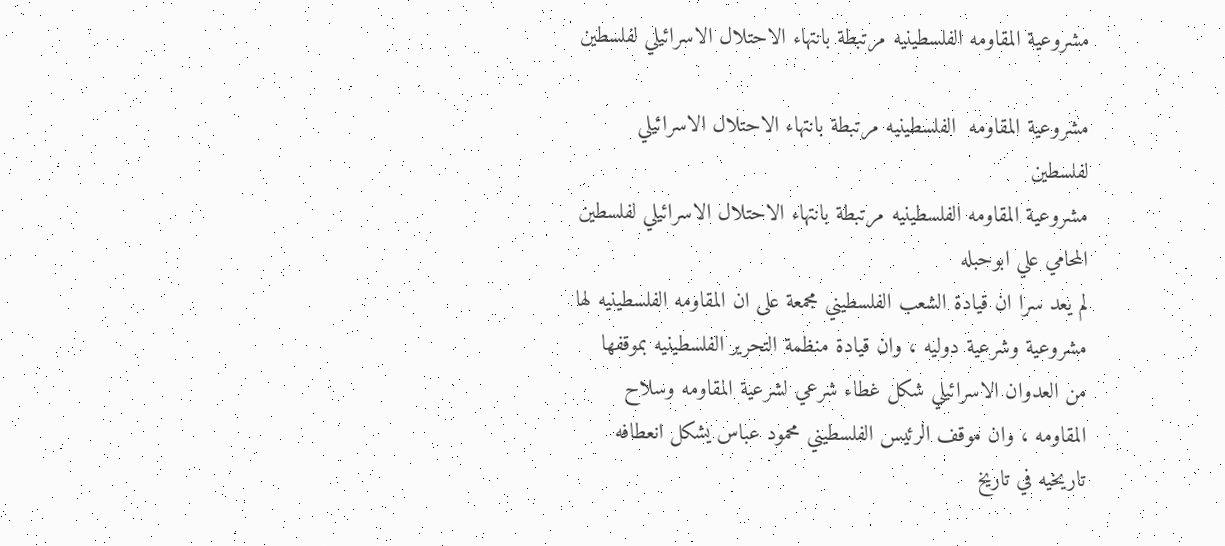مشروعية المقاومه الفلسطينيه مرتبطة بانتهاء الاحتلال الاسرائيلي لفلسطين

مشروعية المقاومه  الفلسطينيه مرتبطة بانتهاء الاحتلال الاسرائيلي لفلسطين
مشروعية المقاومه الفلسطينيه مرتبطة بانتهاء الاحتلال الاسرائيلي لفلسطين
المحامي علي ابوحبله
لم يعد سرا ان قيادة الشعب الفلسطيني مجمعة على ان المقاومه الفلسطينيه لها مشروعية وشرعية دوليه ، وان قيادة منظمة التحرير الفلسطينيه بموقفها من العدوان الاسرائيلي شكل غطاء شرعي لشرعية المقاومه وسلاح المقاومه ، وان موقف الرئيس الفلسطيني محمود عباس يشكل انعطافه تاريخيه في تاريخ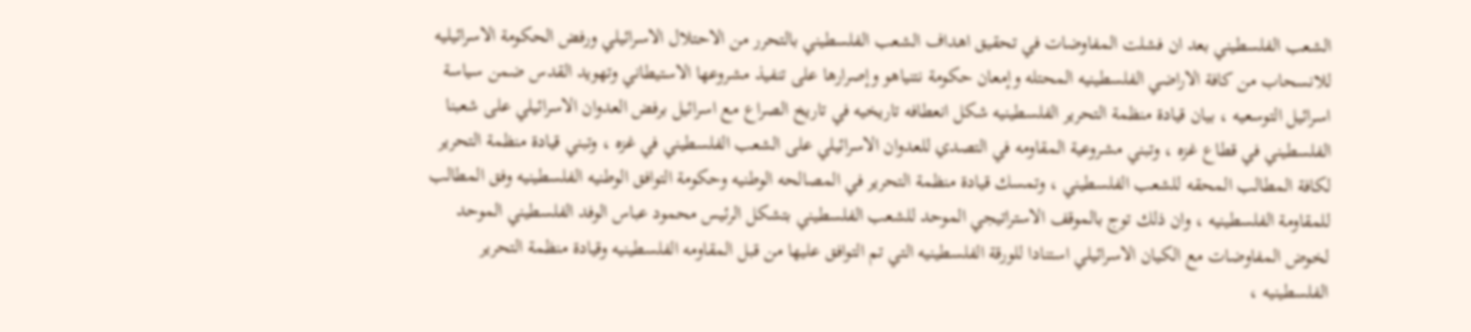الشعب الفلسطيني بعد ان فشلت المفاوضات في تحقيق اهداف الشعب الفلسطيني بالتحرر من الاحتلال الاسرائيلي ورفض الحكومة الاسرائيليه للانسحاب من كافة الاراضي الفلسطينيه المحتله وإمعان حكومة نتنياهو وإصرارها على تنفيذ مشروعها الاستيطاني وتهويد القدس ضمن سياسة اسرائيل التوسعيه ، بيان قيادة منظمة التحرير الفلسطينيه شكل انعطافه تاريخيه في تاريخ الصراع مع اسرائيل برفض العدوان الاسرائيلي على شعبنا الفلسطيني في قطاع غزه ، وتبني مشروعية المقاومه في التصدي للعدوان الاسرائيلي على الشعب الفلسطيني في غزه ، وتبني قيادة منظمة التحرير لكافة المطالب المحقه للشعب الفلسطيني ، وتمسك قيادة منظمة التحرير في المصالحه الوطنيه وحكومة التوافق الوطنيه الفلسطينيه وفق المطالب للمقاومة الفلسطينيه ، وان ذلك توج بالموقف الاستراتيجي الموحد للشعب الفلسطيني بتشكل الرئيس محمود عباس الوفد الفلسطيني الموحد لخوض المفاوضات مع الكيان الاسرائيلي استنادا للورقة الفلسطينيه التي تم التوافق عليها من قبل المقاومه الفلسطينيه وقيادة منظمة التحرير الفلسطينيه ،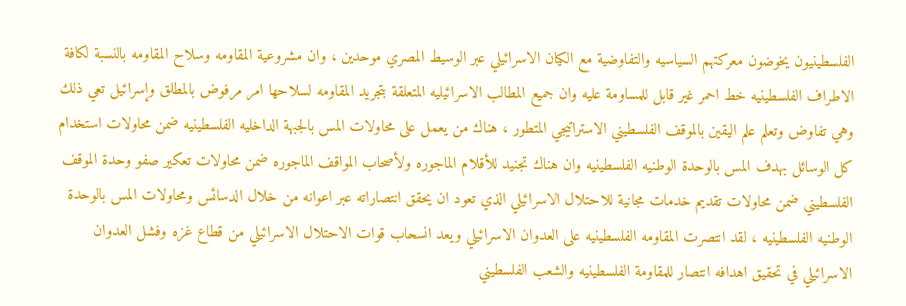الفلسطينيون يخوضون معركتهم السياسيه والتفاوضية مع الكيان الاسرائيلي عبر الوسيط المصري موحدين ، وان مشروعية المقاومه وسلاح المقاومه بالنسبة لكافة الاطراف الفلسطينيه خط احمر غير قابل للمساومة عليه وان جميع المطالب الاسرائيليه المتعلقة بتجريد المقاومه لسلاحها امر مرفوض بالمطلق وإسرائيل تعي ذلك وهي تفاوض وتعلم علم اليقين بالموقف الفلسطيني الاستراتيجي المتطور ، هناك من يعمل على محاولات المس بالجبهة الداخليه الفلسطينيه ضمن محاولات استخدام كل الوسائل بهدف المس بالوحدة الوطنيه الفلسطينيه وان هناك تجنيد للأقلام الماجوره ولأصحاب المواقف الماجوره ضمن محاولات تعكير صفو وحدة الموقف الفلسطيني ضمن محاولات تقديم خدمات مجانية للاحتلال الاسرائيلي الذي تعود ان يحقق انتصاراته عبر اعوانه من خلال الدسائس ومحاولات المس بالوحدة الوطنيه الفلسطينيه ، لقد انتصرت المقاومه الفلسطينيه على العدوان الاسرائيلي ويعد انسحاب قوات الاحتلال الاسرائيلي من قطاع غزه وفشل العدوان الاسرائيلي في تحقيق اهدافه انتصار للمقاومة الفلسطينيه والشعب الفلسطيني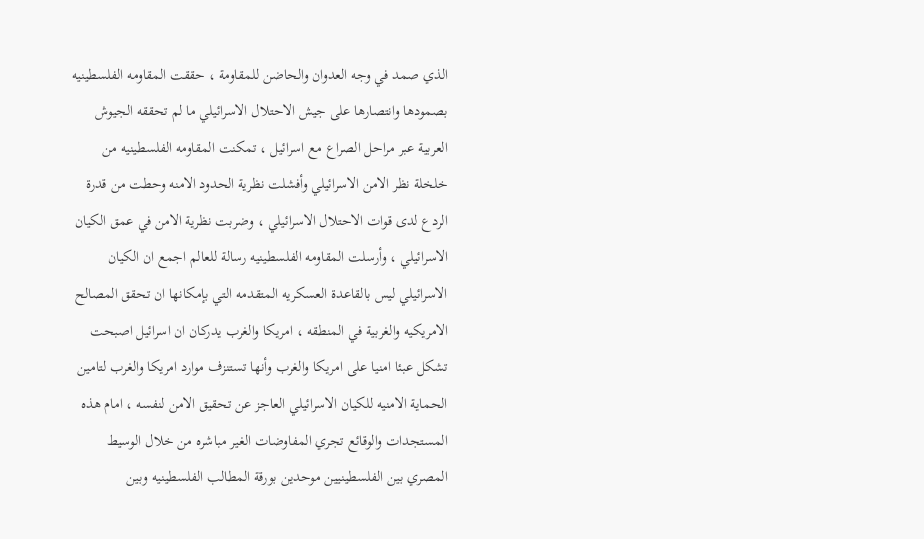الذي صمد في وجه العدوان والحاضن للمقاومة ، حققت المقاومه الفلسطينيه بصمودها وانتصارها على جيش الاحتلال الاسرائيلي ما لم تحققه الجيوش العربية عبر مراحل الصراع مع اسرائيل ، تمكنت المقاومه الفلسطينيه من خلخلة نظر الامن الاسرائيلي وأفشلت نظرية الحدود الامنه وحطت من قدرة الردع لدى قوات الاحتلال الاسرائيلي ، وضربت نظرية الامن في عمق الكيان الاسرائيلي ، وأرسلت المقاومه الفلسطينيه رسالة للعالم اجمع ان الكيان الاسرائيلي ليس بالقاعدة العسكريه المتقدمه التي بإمكانها ان تحقق المصالح الامريكيه والغربية في المنطقه ، امريكا والغرب يدركان ان اسرائيل اصبحت تشكل عبئا امنيا على امريكا والغرب وأنها تستنزف موارد امريكا والغرب لتامين الحماية الامنيه للكيان الاسرائيلي العاجز عن تحقيق الامن لنفسه ، امام هذه المستجدات والوقائع تجري المفاوضات الغير مباشره من خلال الوسيط المصري بين الفلسطينيين موحدين بورقة المطالب الفلسطينيه وبين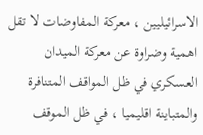الاسرائيليين ، معركة المفاوضات لا تقل اهمية وضراوة عن معركة الميدان العسكري في ظل المواقف المتنافرة والمتباينة اقليميا ، في ظل الموقف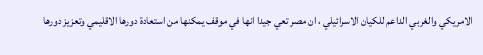الامريكي والغربي الداعم للكيان الاسرائيلي ، ان مصر تعي جيدا انها في موقف يمكنها من استعادة دورها الاقليمي وتعزيز دورها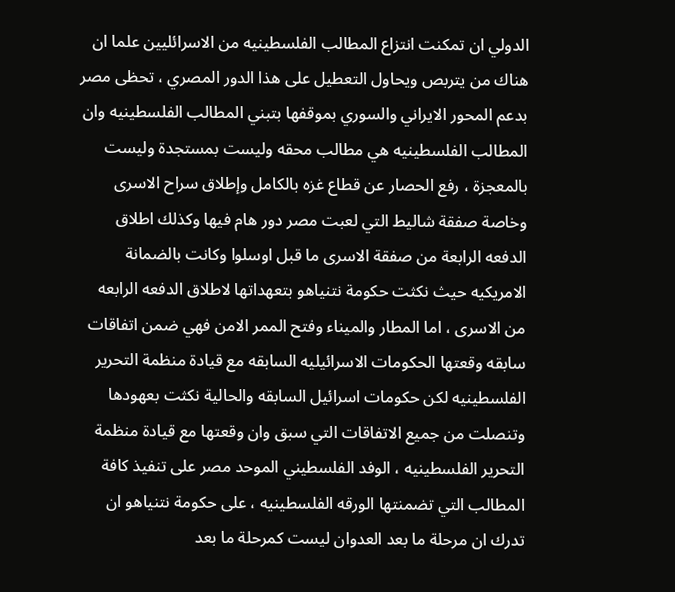الدولي ان تمكنت انتزاع المطالب الفلسطينيه من الاسرائليين علما ان هناك من يتربص ويحاول التعطيل على هذا الدور المصري ، تحظى مصر بدعم المحور الايراني والسوري بموقفها بتبني المطالب الفلسطينيه وان المطالب الفلسطينيه هي مطالب محقه وليست بمستجدة وليست بالمعجزة ، رفع الحصار عن قطاع غزه بالكامل وإطلاق سراح الاسرى وخاصة صفقة شاليط التي لعبت مصر دور هام فيها وكذلك اطلاق الدفعه الرابعة من صفقة الاسرى ما قبل اوسلوا وكانت بالضمانة الامريكيه حيث نكثت حكومة نتنياهو بتعهداتها لاطلاق الدفعه الرابعه من الاسرى ، اما المطار والميناء وفتح الممر الامن فهي ضمن اتفاقات سابقه وقعتها الحكومات الاسرائيليه السابقه مع قيادة منظمة التحرير الفلسطينيه لكن حكومات اسرائيل السابقه والحالية نكثت بعهودها وتنصلت من جميع الاتفاقات التي سبق وان وقعتها مع قيادة منظمة التحرير الفلسطينيه ، الوفد الفلسطيني الموحد مصر على تنفيذ كافة المطالب التي تضمنتها الورقه الفلسطينيه ، على حكومة نتنياهو ان تدرك ان مرحلة ما بعد العدوان ليست كمرحلة ما بعد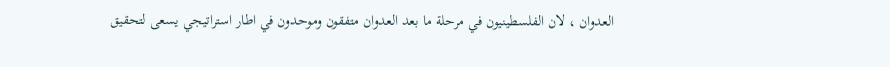العدوان ، لان الفلسطينيون في مرحلة ما بعد العدوان متفقون وموحدون في اطار استراتيجي يسعى لتحقيق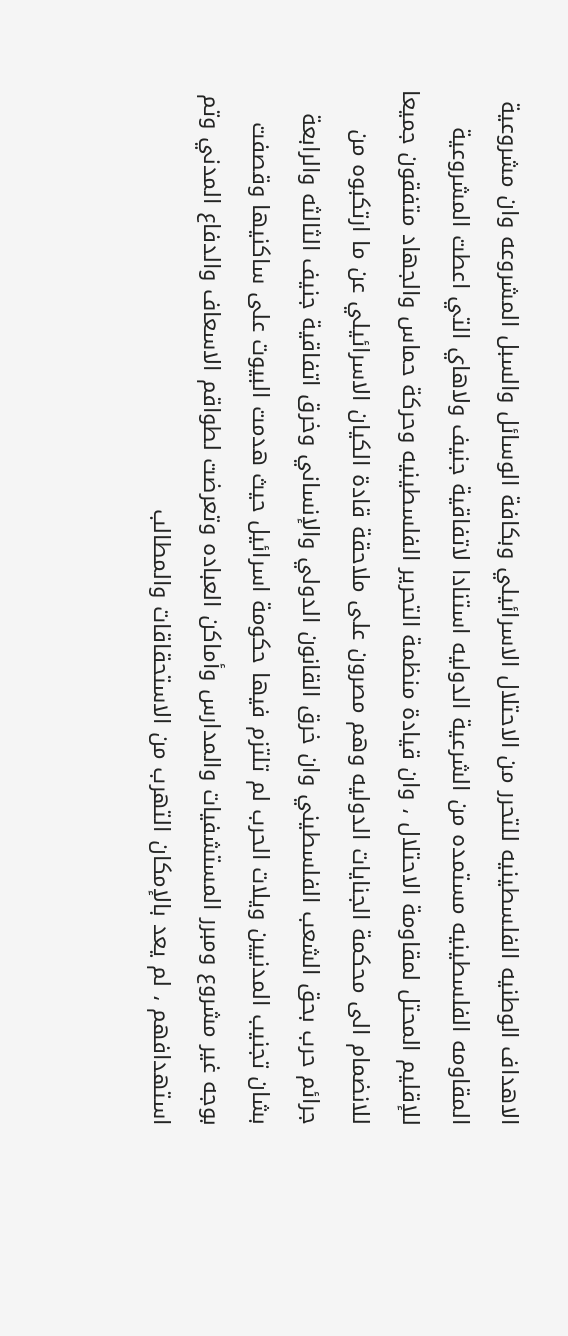الاهداف الوطنيه الفلسطينيه للتحرر من الاحتلال الاسرائيلي وبكافة الوسائل والسبل المشروعه وان مشروعية المقاومه الفلسطينيه مستمده من الشرعية الدوليه استنادا لاتفاقية جنيف ولاهاي التي اعطت المشروعية للإقليم المحتل لمقاومة الاحتلال ، وان قيادة منظمة التحرير الفلسطينيه وحركة حماس والجهاد متفقون جميعا للانضمام الى محكمة الجنايات الدوليه وهم مصرون على ملاحقة قادة الكيان الاسرائيلي عن ما ارتكبوه من جرائم حرب بحق الشعب الفلسطيني وان خرق القانون الدولي والإنساني وخرق اتفاقية جنيف الثالثه والرابعة بشان تجنيب المدنيين ويلات الحرب لم تلتزم فيها حكومة اسرائيل حيث هدمت البيوت على ساكنيها وقصفت بوجه غير مشروع ومبرر المستشفيات والمدارس وأماكن العباده وتعرضت لطواقم الاسعاف والدفاع المدني وتم استهدافهم ، لم يعد بالإمكان التهرب من الاستحقاقات والمطالب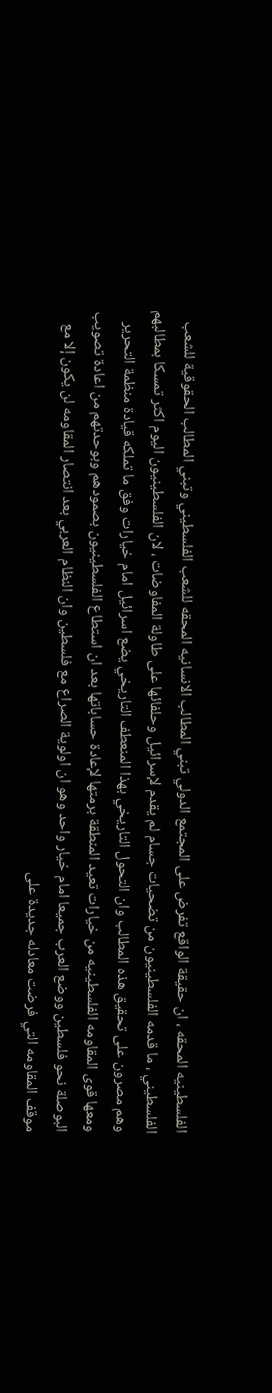الفلسطينيه المحقه ، ان حقيقة الواقع تفرض على المجتمع الدولي تبني المطالب الانسانيه المحقه للشعب الفلسطيني وتبني المطالب الحقوقية للشعب الفلسطيني ، ما قدمه الفلسطينيون من تضحيات جسام لم يقدم لإسرائيل وحلفائها على طاولة المفاوضات ، لان الفلسطينيون اليوم اكثر تمسكا بمطالبهم وهم مصرون على تحقيق هذه المطالب وان التحول التاريخي بهذا المنعطف التاريخي يضع اسرائيل امام خيارات وفق ما تملكه قيادة منظمة التحرير ومعها قوى المقاومه الفلسطينيه من خيارات تعيد المنطقة برمتها لإعادة حساباتها بعد ان استطاع الفلسطينيون بصمودهم وبوحدتهم من اعادة تصويب البوصلة نحو فلسطين ووضع العرب جميعا امام خيار واحد وهو ان اولوية الصراع مع فلسطين وان النظام العربي بعد انتصار المقاومه لن يكون إلا مع موقف المقاومه التي فرضت معادله جديدة على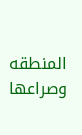المنطقه وصراعها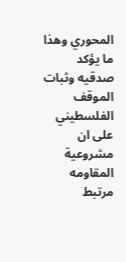المحوري وهذا ما يؤكد صدقيه وثبات الموقف الفلسطيني على ان مشروعية المقاومه مرتبط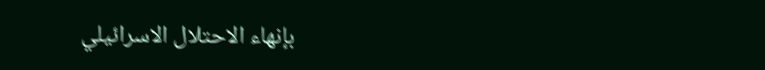بإنهاء الاحتلال الاسرائيلي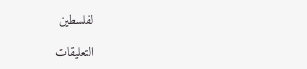لفلسطين

التعليقات